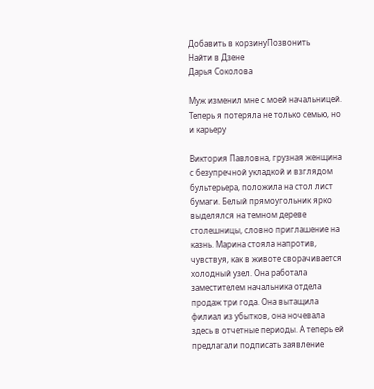Добавить в корзинуПозвонить
Найти в Дзене
Дарья Соколова

Муж изменил мне с моей начальницей. Теперь я потеряла не только семью, но и карьеру

Виктория Павловна, грузная женщина с безупречной укладкой и взглядом бультерьера, положила на стол лист бумаги. Белый прямоугольник ярко выделялся на темном дереве столешницы, словно приглашение на казнь. Марина стояла напротив, чувствуя, как в животе сворачивается холодный узел. Она работала заместителем начальника отдела продаж три года. Она вытащила филиал из убытков, она ночевала здесь в отчетные периоды. А теперь ей предлагали подписать заявление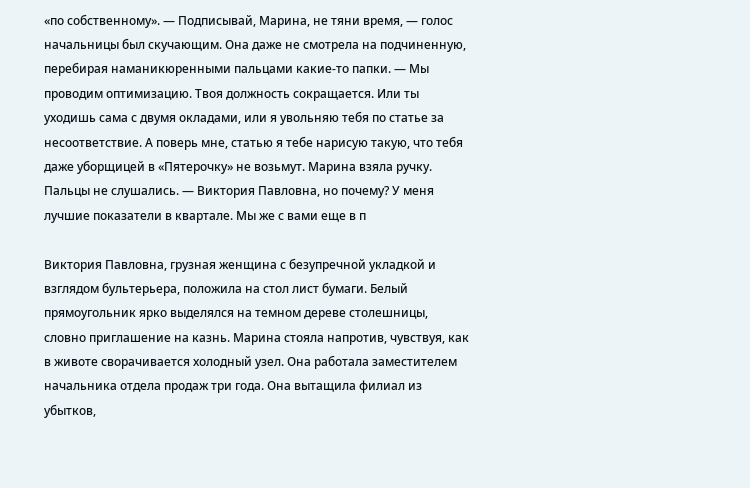«по собственному». — Подписывай, Марина, не тяни время, — голос начальницы был скучающим. Она даже не смотрела на подчиненную, перебирая наманикюренными пальцами какие-то папки. — Мы проводим оптимизацию. Твоя должность сокращается. Или ты уходишь сама с двумя окладами, или я увольняю тебя по статье за несоответствие. А поверь мне, статью я тебе нарисую такую, что тебя даже уборщицей в «Пятерочку» не возьмут. Марина взяла ручку. Пальцы не слушались. — Виктория Павловна, но почему? У меня лучшие показатели в квартале. Мы же с вами еще в п

Виктория Павловна, грузная женщина с безупречной укладкой и взглядом бультерьера, положила на стол лист бумаги. Белый прямоугольник ярко выделялся на темном дереве столешницы, словно приглашение на казнь. Марина стояла напротив, чувствуя, как в животе сворачивается холодный узел. Она работала заместителем начальника отдела продаж три года. Она вытащила филиал из убытков,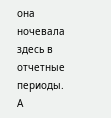она ночевала здесь в отчетные периоды. А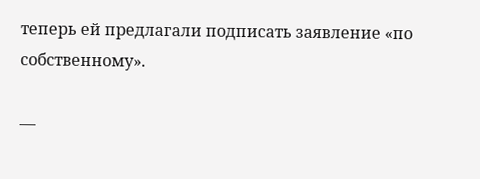теперь ей предлагали подписать заявление «по собственному».

—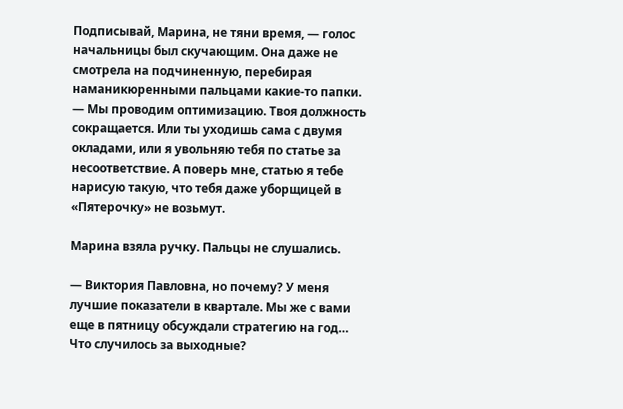Подписывай, Марина, не тяни время, — голос начальницы был скучающим. Она даже не смотрела на подчиненную, перебирая наманикюренными пальцами какие-то папки. — Мы проводим оптимизацию. Твоя должность сокращается. Или ты уходишь сама с двумя окладами, или я увольняю тебя по статье за несоответствие. А поверь мне, статью я тебе нарисую такую, что тебя даже уборщицей в «Пятерочку» не возьмут.

Марина взяла ручку. Пальцы не слушались.

— Виктория Павловна, но почему? У меня лучшие показатели в квартале. Мы же с вами еще в пятницу обсуждали стратегию на год… Что случилось за выходные?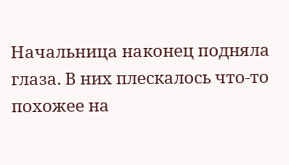Начальница наконец подняла глаза. В них плескалось что-то похожее на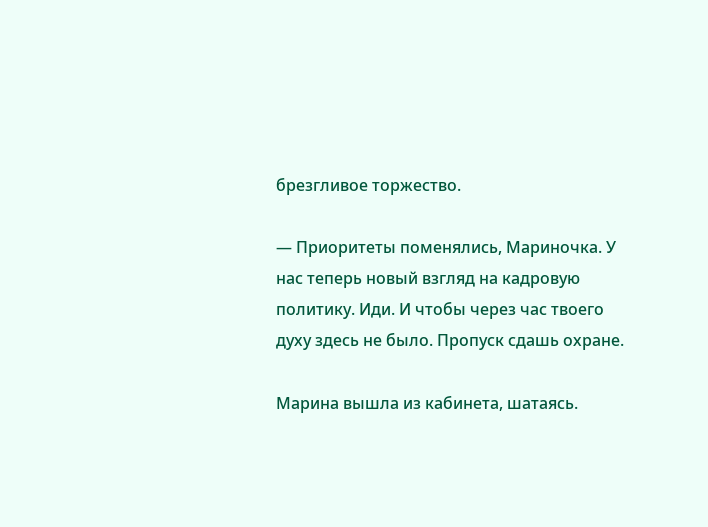брезгливое торжество.

— Приоритеты поменялись, Мариночка. У нас теперь новый взгляд на кадровую политику. Иди. И чтобы через час твоего духу здесь не было. Пропуск сдашь охране.

Марина вышла из кабинета, шатаясь.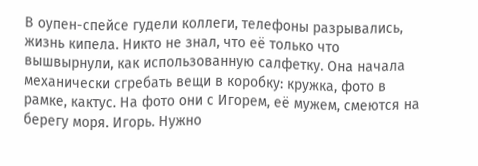В оупен-спейсе гудели коллеги, телефоны разрывались, жизнь кипела. Никто не знал, что её только что вышвырнули, как использованную салфетку. Она начала механически сгребать вещи в коробку: кружка, фото в рамке, кактус. На фото они с Игорем, её мужем, смеются на берегу моря. Игорь. Нужно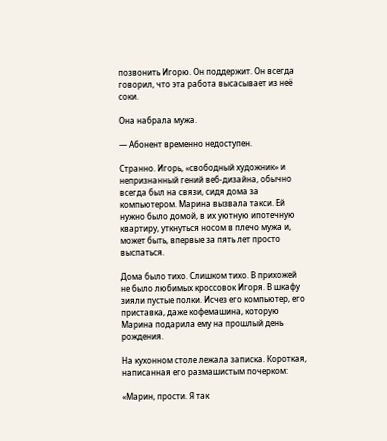позвонить Игорю. Он поддержит. Он всегда говорил, что эта работа высасывает из неё соки.

Она набрала мужа.

— Абонент временно недоступен.

Странно. Игорь, «свободный художник» и непризнанный гений веб-дизайна, обычно всегда был на связи, сидя дома за компьютером. Марина вызвала такси. Ей нужно было домой, в их уютную ипотечную квартиру, уткнуться носом в плечо мужа и, может быть, впервые за пять лет просто выспаться.

Дома было тихо. Слишком тихо. В прихожей не было любимых кроссовок Игоря. В шкафу зияли пустые полки. Исчез его компьютер, его приставка, даже кофемашина, которую Марина подарила ему на прошлый день рождения.

На кухонном столе лежала записка. Короткая, написанная его размашистым почерком:

«Марин, прости. Я так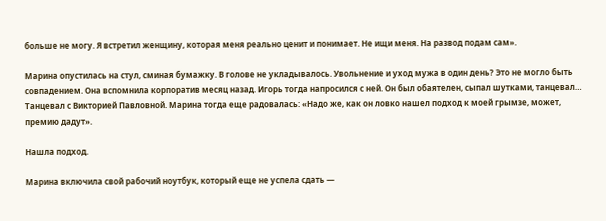больше не могу. Я встретил женщину, которая меня реально ценит и понимает. Не ищи меня. На развод подам сам».

Марина опустилась на стул, сминая бумажку. В голове не укладывалось. Увольнение и уход мужа в один день? Это не могло быть совпадением. Она вспомнила корпоратив месяц назад. Игорь тогда напросился с ней. Он был обаятелен, сыпал шутками, танцевал… Танцевал с Викторией Павловной. Марина тогда еще радовалась: «Надо же, как он ловко нашел подход к моей грымзе, может, премию дадут».

Нашла подход.

Марина включила свой рабочий ноутбук, который еще не успела сдать —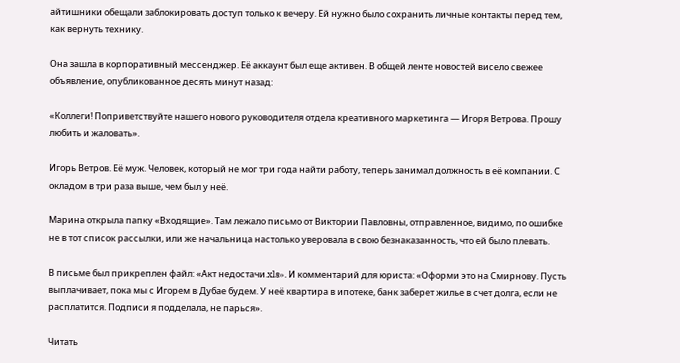айтишники обещали заблокировать доступ только к вечеру. Ей нужно было сохранить личные контакты перед тем, как вернуть технику.

Она зашла в корпоративный мессенджер. Её аккаунт был еще активен. В общей ленте новостей висело свежее объявление, опубликованное десять минут назад:

«Коллеги! Поприветствуйте нашего нового руководителя отдела креативного маркетинга — Игоря Ветрова. Прошу любить и жаловать».

Игорь Ветров. Её муж. Человек, который не мог три года найти работу, теперь занимал должность в её компании. С окладом в три раза выше, чем был у неё.

Марина открыла папку «Входящие». Там лежало письмо от Виктории Павловны, отправленное, видимо, по ошибке не в тот список рассылки, или же начальница настолько уверовала в свою безнаказанность, что ей было плевать.

В письме был прикреплен файл: «Акт недостачи.xls». И комментарий для юриста: «Оформи это на Смирнову. Пусть выплачивает, пока мы с Игорем в Дубае будем. У неё квартира в ипотеке, банк заберет жилье в счет долга, если не расплатится. Подписи я подделала, не парься».

Читать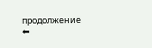продолжение ⬅